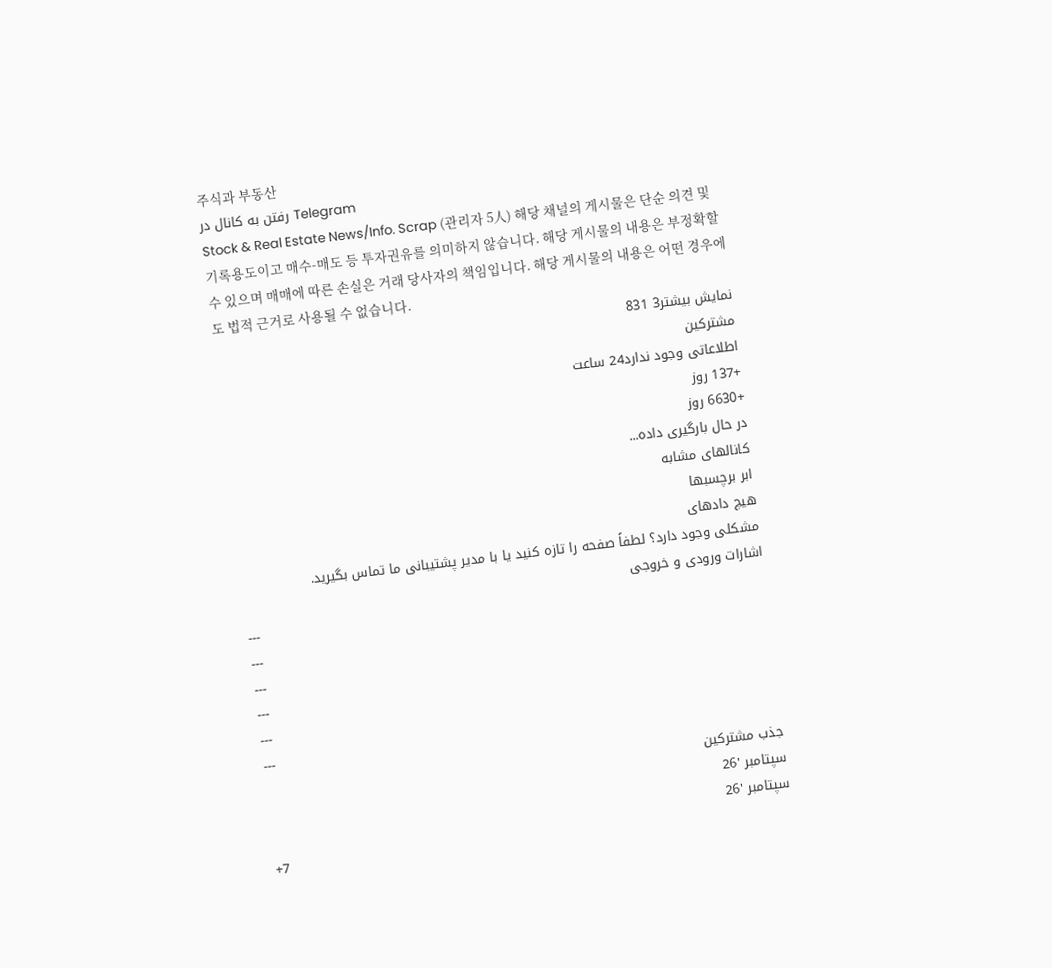주식과 부동산
رفتن به کانال در Telegram
Stock & Real Estate News/Info. Scrap (관리자 5人) 해당 채널의 게시물은 단순 의견 및 기록용도이고 매수-매도 등 투자권유를 의미하지 않습니다. 해당 게시물의 내용은 부정확할 수 있으며 매매에 따른 손실은 거래 당사자의 책임입니다. 해당 게시물의 내용은 어떤 경우에도 법적 근거로 사용될 수 없습니다.
نمایش بیشتر3 831
مشترکین
اطلاعاتی وجود ندارد24 ساعت
+137 روز
+6630 روز
در حال بارگیری داده...
کانالهای مشابه
ابر برچسبها
هیچ دادهای
مشکلی وجود دارد؟ لطفاً صفحه را تازه کنید یا با مدیر پشتیبانی ما تماس بگیرید.
اشارات ورودی و خروجی
---
---
---
---
---
---
جذب مشترکین
سپتامبر '26
سپتامبر '26
+7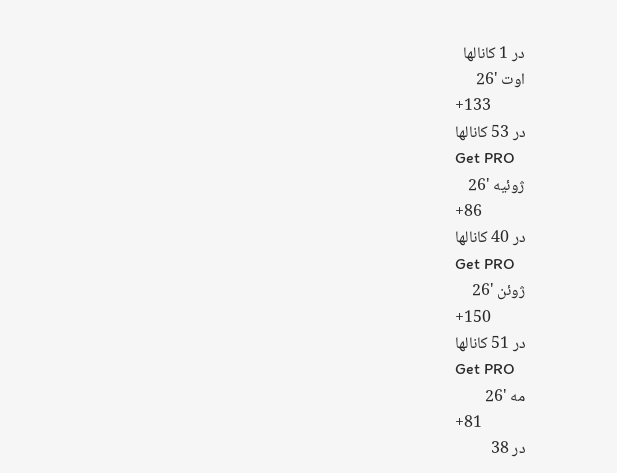در 1 کانالها
اوت '26
+133
در 53 کانالها
Get PRO
ژوئیه '26
+86
در 40 کانالها
Get PRO
ژوئن '26
+150
در 51 کانالها
Get PRO
مه '26
+81
در 38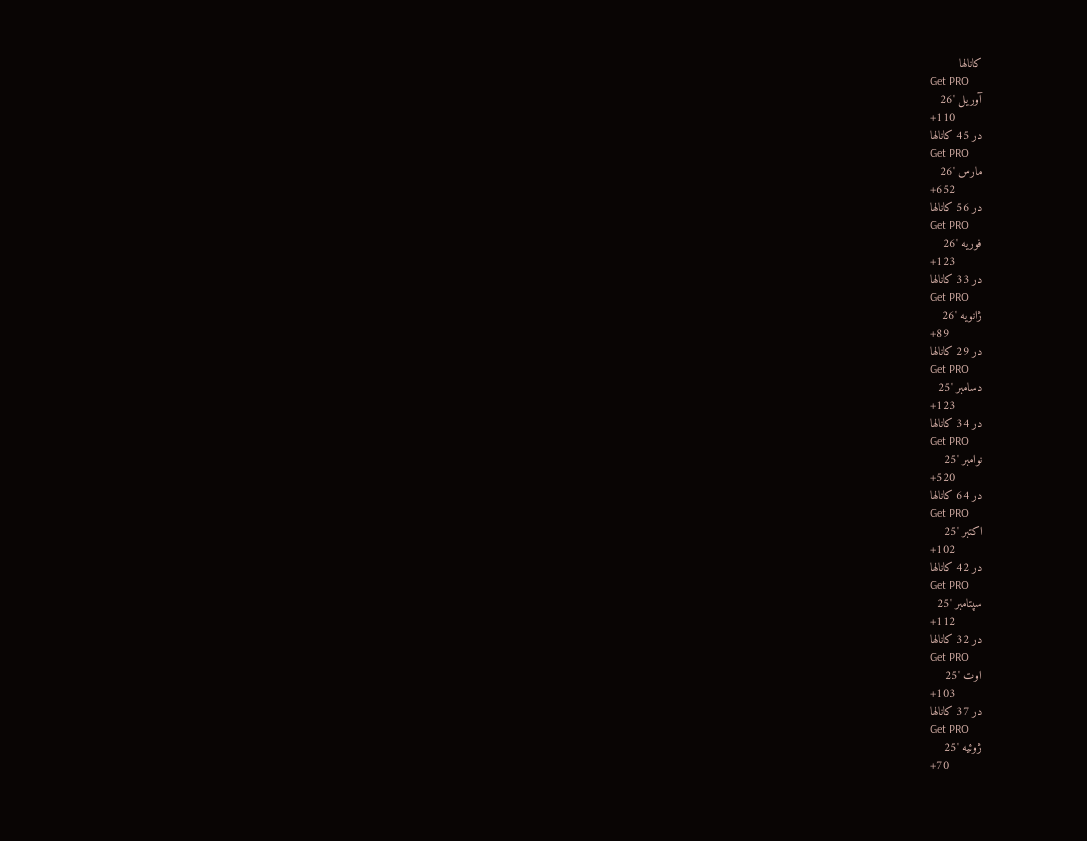کانالها
Get PRO
آوریل '26
+110
در 45 کانالها
Get PRO
مارس '26
+652
در 56 کانالها
Get PRO
فوریه '26
+123
در 33 کانالها
Get PRO
ژانویه '26
+89
در 29 کانالها
Get PRO
دسامبر '25
+123
در 34 کانالها
Get PRO
نوامبر '25
+520
در 64 کانالها
Get PRO
اکتبر '25
+102
در 42 کانالها
Get PRO
سپتامبر '25
+112
در 32 کانالها
Get PRO
اوت '25
+103
در 37 کانالها
Get PRO
ژوئیه '25
+70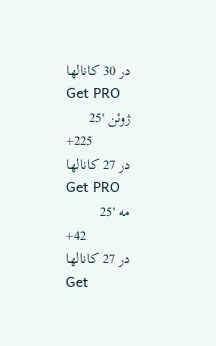در 30 کانالها
Get PRO
ژوئن '25
+225
در 27 کانالها
Get PRO
مه '25
+42
در 27 کانالها
Get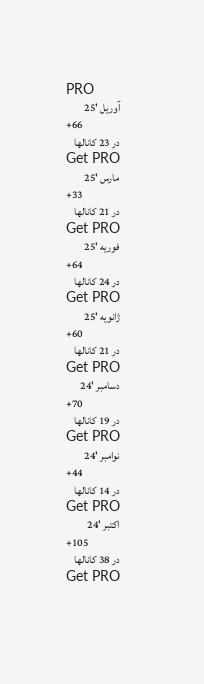PRO
آوریل '25
+66
در 23 کانالها
Get PRO
مارس '25
+33
در 21 کانالها
Get PRO
فوریه '25
+64
در 24 کانالها
Get PRO
ژانویه '25
+60
در 21 کانالها
Get PRO
دسامبر '24
+70
در 19 کانالها
Get PRO
نوامبر '24
+44
در 14 کانالها
Get PRO
اکتبر '24
+105
در 38 کانالها
Get PRO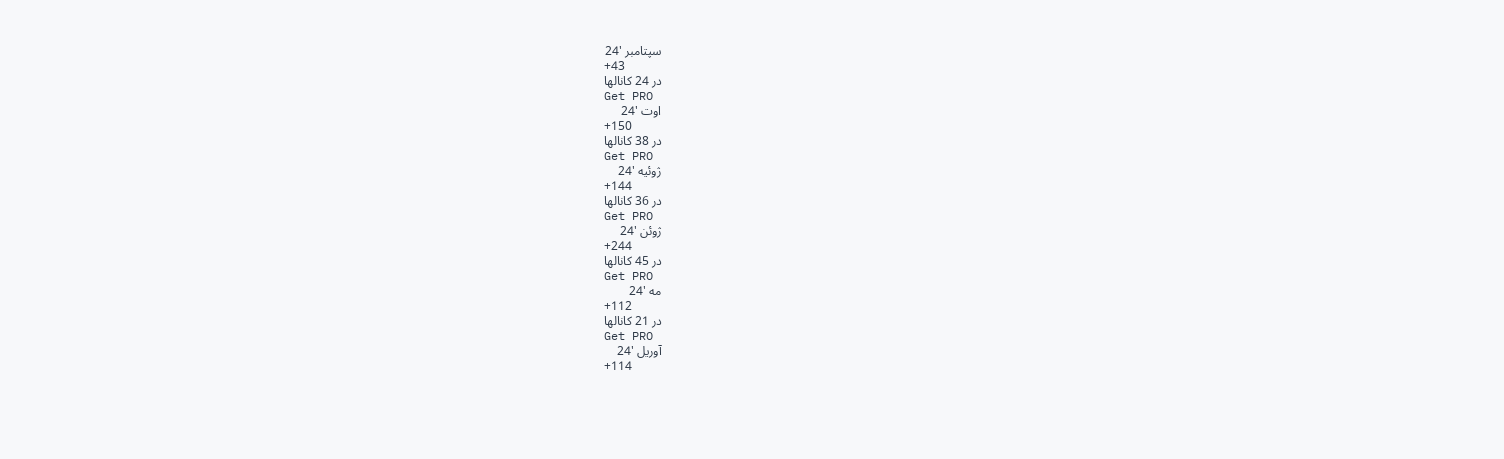سپتامبر '24
+43
در 24 کانالها
Get PRO
اوت '24
+150
در 38 کانالها
Get PRO
ژوئیه '24
+144
در 36 کانالها
Get PRO
ژوئن '24
+244
در 45 کانالها
Get PRO
مه '24
+112
در 21 کانالها
Get PRO
آوریل '24
+114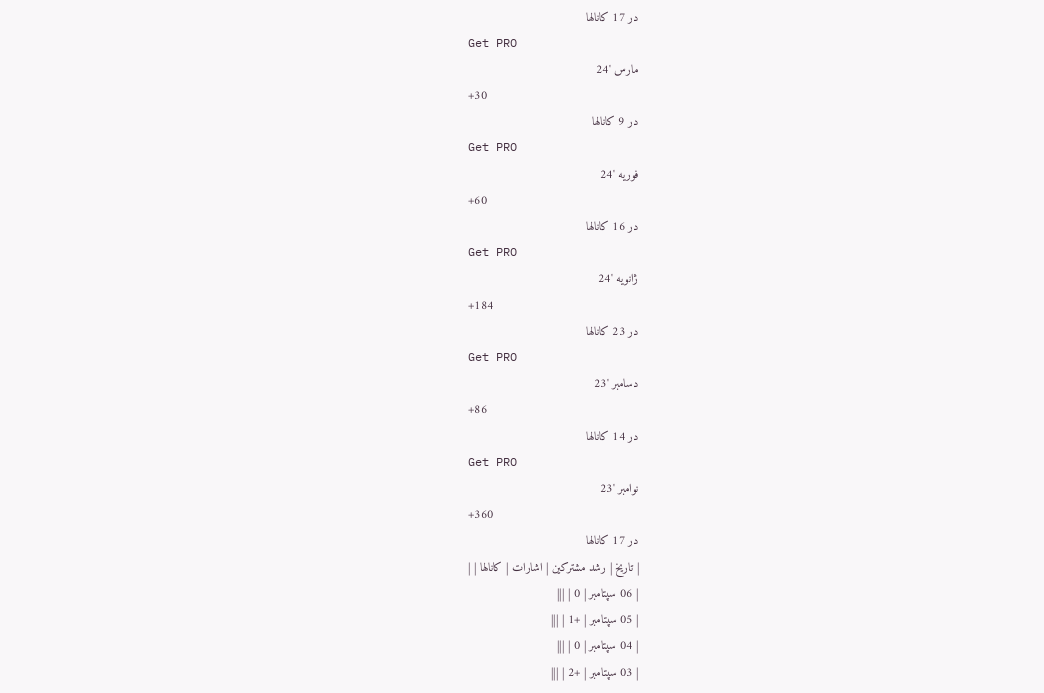در 17 کانالها
Get PRO
مارس '24
+30
در 9 کانالها
Get PRO
فوریه '24
+60
در 16 کانالها
Get PRO
ژانویه '24
+184
در 23 کانالها
Get PRO
دسامبر '23
+86
در 14 کانالها
Get PRO
نوامبر '23
+360
در 17 کانالها
| تاریخ | رشد مشترکین | اشارات | کانالها | |
| 06 سپتامبر | 0 | |||
| 05 سپتامبر | +1 | |||
| 04 سپتامبر | 0 | |||
| 03 سپتامبر | +2 | |||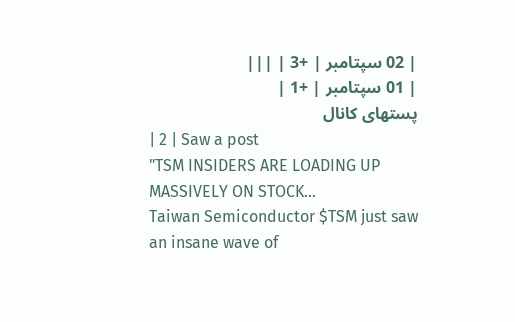| 02 سپتامبر | +3 | |||
| 01 سپتامبر | +1 |
پستهای کانال
| 2 | Saw a post
"TSM INSIDERS ARE LOADING UP MASSIVELY ON STOCK...
Taiwan Semiconductor $TSM just saw an insane wave of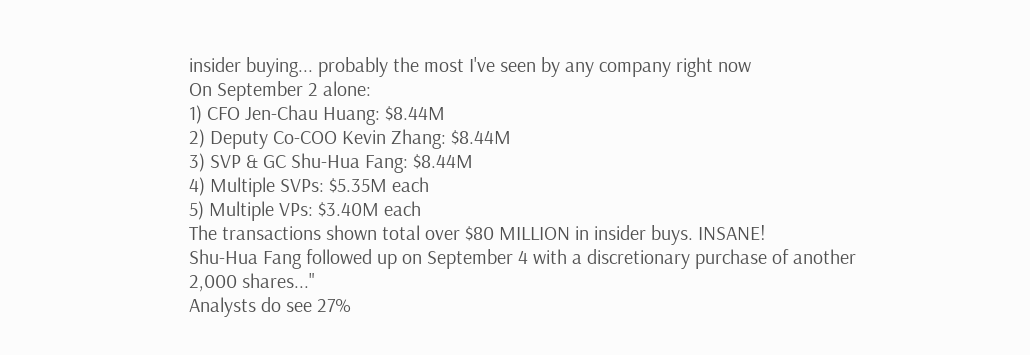insider buying... probably the most I've seen by any company right now
On September 2 alone:
1) CFO Jen-Chau Huang: $8.44M
2) Deputy Co-COO Kevin Zhang: $8.44M
3) SVP & GC Shu-Hua Fang: $8.44M
4) Multiple SVPs: $5.35M each
5) Multiple VPs: $3.40M each
The transactions shown total over $80 MILLION in insider buys. INSANE!
Shu-Hua Fang followed up on September 4 with a discretionary purchase of another 2,000 shares..."
Analysts do see 27%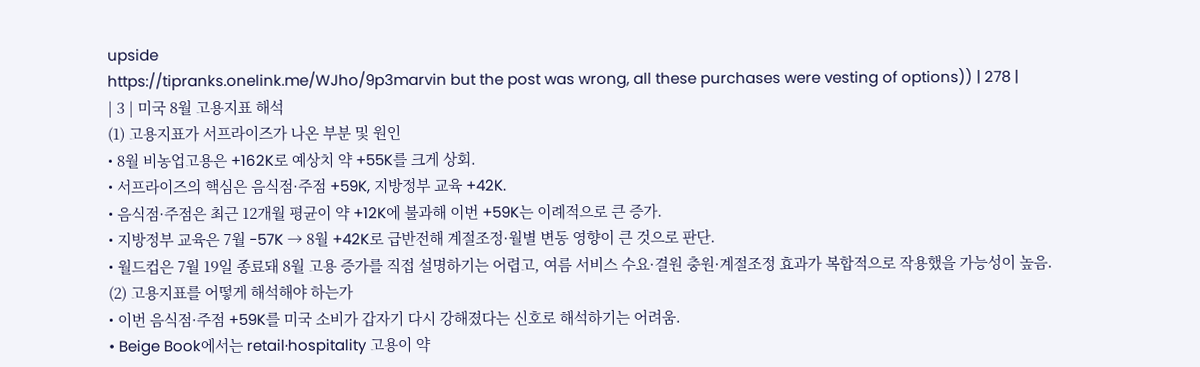upside
https://tipranks.onelink.me/WJho/9p3marvin but the post was wrong, all these purchases were vesting of options)) | 278 |
| 3 | 미국 8월 고용지표 해석
(1) 고용지표가 서프라이즈가 나온 부분 및 원인
• 8월 비농업고용은 +162K로 예상치 약 +55K를 크게 상회.
• 서프라이즈의 핵심은 음식점·주점 +59K, 지방정부 교육 +42K.
• 음식점·주점은 최근 12개월 평균이 약 +12K에 불과해 이번 +59K는 이례적으로 큰 증가.
• 지방정부 교육은 7월 -57K → 8월 +42K로 급반전해 계절조정·월별 변동 영향이 큰 것으로 판단.
• 월드컵은 7월 19일 종료돼 8월 고용 증가를 직접 설명하기는 어렵고, 여름 서비스 수요·결원 충원·계절조정 효과가 복합적으로 작용했을 가능성이 높음.
(2) 고용지표를 어떻게 해석해야 하는가
• 이번 음식점·주점 +59K를 미국 소비가 갑자기 다시 강해졌다는 신호로 해석하기는 어려움.
• Beige Book에서는 retail·hospitality 고용이 약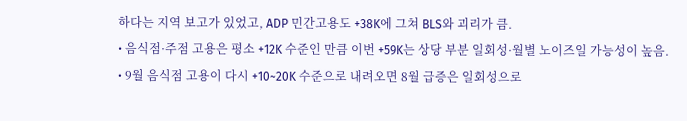하다는 지역 보고가 있었고, ADP 민간고용도 +38K에 그쳐 BLS와 괴리가 큼.
• 음식점·주점 고용은 평소 +12K 수준인 만큼 이번 +59K는 상당 부분 일회성·월별 노이즈일 가능성이 높음.
• 9월 음식점 고용이 다시 +10~20K 수준으로 내려오면 8월 급증은 일회성으로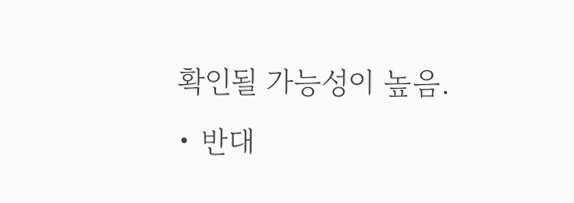확인될 가능성이 높음.
• 반대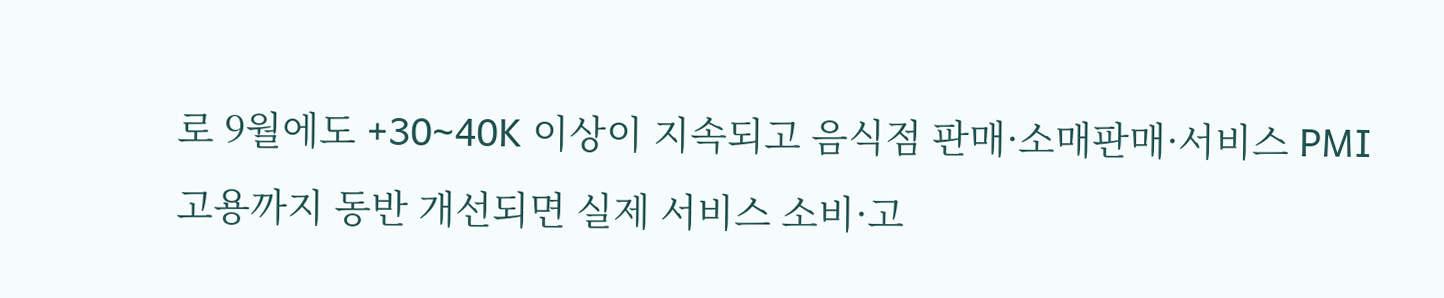로 9월에도 +30~40K 이상이 지속되고 음식점 판매·소매판매·서비스 PMI 고용까지 동반 개선되면 실제 서비스 소비·고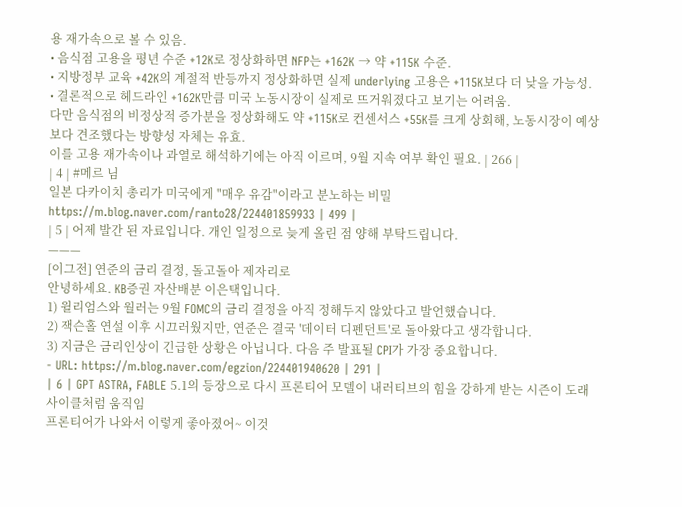용 재가속으로 볼 수 있음.
• 음식점 고용을 평년 수준 +12K로 정상화하면 NFP는 +162K → 약 +115K 수준.
• 지방정부 교육 +42K의 계절적 반등까지 정상화하면 실제 underlying 고용은 +115K보다 더 낮을 가능성.
• 결론적으로 헤드라인 +162K만큼 미국 노동시장이 실제로 뜨거워졌다고 보기는 어려움.
다만 음식점의 비정상적 증가분을 정상화해도 약 +115K로 컨센서스 +55K를 크게 상회해, 노동시장이 예상보다 견조했다는 방향성 자체는 유효.
이를 고용 재가속이나 과열로 해석하기에는 아직 이르며, 9월 지속 여부 확인 필요. | 266 |
| 4 | #메르 님
일본 다카이치 총리가 미국에게 "매우 유감"이라고 분노하는 비밀
https://m.blog.naver.com/ranto28/224401859933 | 499 |
| 5 | 어제 발간 된 자료입니다. 개인 일정으로 늦게 올린 점 양해 부탁드립니다.
———
[이그전] 연준의 금리 결정, 돌고돌아 제자리로
안녕하세요. KB증권 자산배분 이은택입니다.
1) 윌리엄스와 월러는 9월 FOMC의 금리 결정을 아직 정해두지 않았다고 발언했습니다.
2) 잭슨홀 연설 이후 시끄러웠지만, 연준은 결국 '데이터 디펜던트'로 돌아왔다고 생각합니다.
3) 지금은 금리인상이 긴급한 상황은 아닙니다. 다음 주 발표될 CPI가 가장 중요합니다.
- URL: https://m.blog.naver.com/egzion/224401940620 | 291 |
| 6 | GPT ASTRA, FABLE 5.1의 등장으로 다시 프론티어 모델이 내러티브의 힘을 강하게 받는 시즌이 도래
사이클처럼 움직임
프론티어가 나와서 이렇게 좋아졌어~ 이것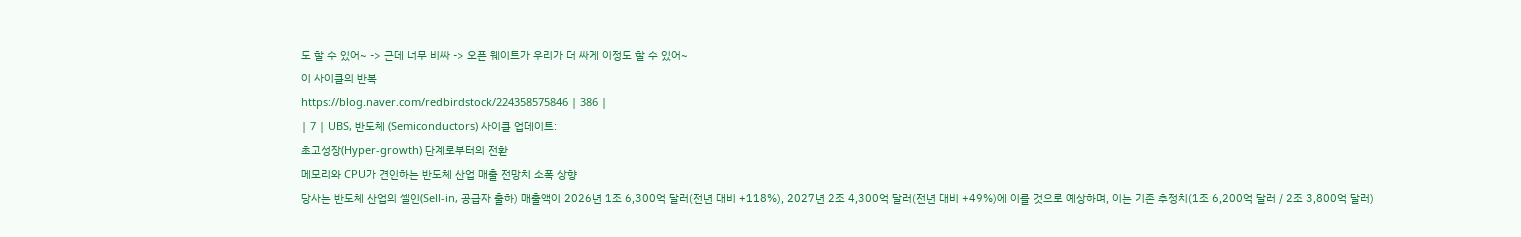도 할 수 있어~ -> 근데 너무 비싸 -> 오픈 웨이트가 우리가 더 싸게 이정도 할 수 있어~
이 사이클의 반복
https://blog.naver.com/redbirdstock/224358575846 | 386 |
| 7 | UBS, 반도체 (Semiconductors) 사이클 업데이트:
초고성장(Hyper-growth) 단계로부터의 전환
메모리와 CPU가 견인하는 반도체 산업 매출 전망치 소폭 상향
당사는 반도체 산업의 셀인(Sell-in, 공급자 출하) 매출액이 2026년 1조 6,300억 달러(전년 대비 +118%), 2027년 2조 4,300억 달러(전년 대비 +49%)에 이를 것으로 예상하며, 이는 기존 추정치(1조 6,200억 달러 / 2조 3,800억 달러)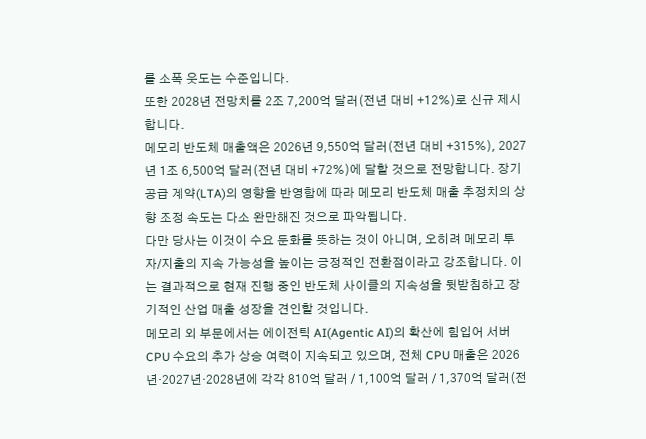를 소폭 웃도는 수준입니다.
또한 2028년 전망치를 2조 7,200억 달러(전년 대비 +12%)로 신규 제시합니다.
메모리 반도체 매출액은 2026년 9,550억 달러(전년 대비 +315%), 2027년 1조 6,500억 달러(전년 대비 +72%)에 달할 것으로 전망합니다. 장기 공급 계약(LTA)의 영향을 반영함에 따라 메모리 반도체 매출 추정치의 상향 조정 속도는 다소 완만해진 것으로 파악됩니다.
다만 당사는 이것이 수요 둔화를 뜻하는 것이 아니며, 오히려 메모리 투자/지출의 지속 가능성을 높이는 긍정적인 전환점이라고 강조합니다. 이는 결과적으로 현재 진행 중인 반도체 사이클의 지속성을 뒷받침하고 장기적인 산업 매출 성장을 견인할 것입니다.
메모리 외 부문에서는 에이전틱 AI(Agentic AI)의 확산에 힘입어 서버 CPU 수요의 추가 상승 여력이 지속되고 있으며, 전체 CPU 매출은 2026년·2027년·2028년에 각각 810억 달러 / 1,100억 달러 / 1,370억 달러(전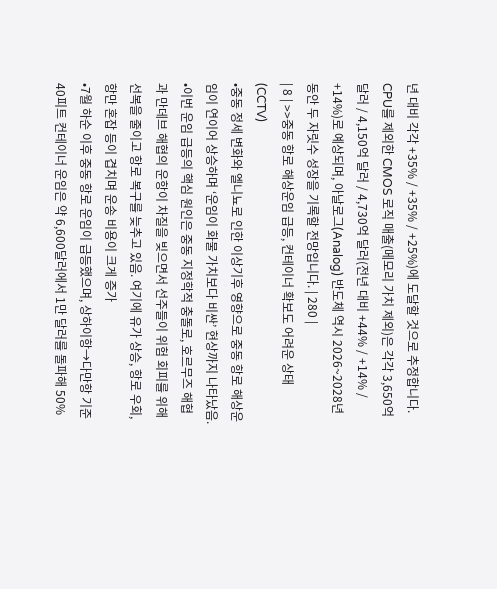년 대비 각각 +35% / +35% / +25%)에 도달할 것으로 추정합니다.
CPU를 제외한 CMOS 로직 매출(메모리 가치 제외)은 각각 3,650억 달러 / 4,150억 달러 / 4,730억 달러(전년 대비 +44% / +14% / +14%)로 예상되며, 아날로그(Analog) 반도체 역시 2026~2028년 동안 두 자릿수 성장을 기록할 전망입니다. | 280 |
| 8 | >>중동 항로 해상운임 급등, 컨테이너 확보도 어려운 상태 (CCTV)
•중동 정세 변화와 엘니뇨로 인한 이상기후 영향으로 중동 항로 해상운임이 연이어 상승하며 ‘운임이 화물 가치보다 비싼’ 현상까지 나타났음.
•이번 운임 급등의 핵심 원인은 중동 지정학적 충돌로, 호르무즈 해협과 만데브 해협의 운항이 차질을 빚으면서 선주들이 위험 회피를 위해 선복을 줄이고 항로 복구를 늦추고 있음. 여기에 유가 상승, 항로 우회, 항만 혼잡 등이 겹치며 운송 비용이 크게 증가
•7월 하순 이후 중동 항로 운임이 급등했으며, 상하이항→다만항 기준 40피트 컨테이너 운임은 약 6,600달러에서 1만 달러를 돌파해 50%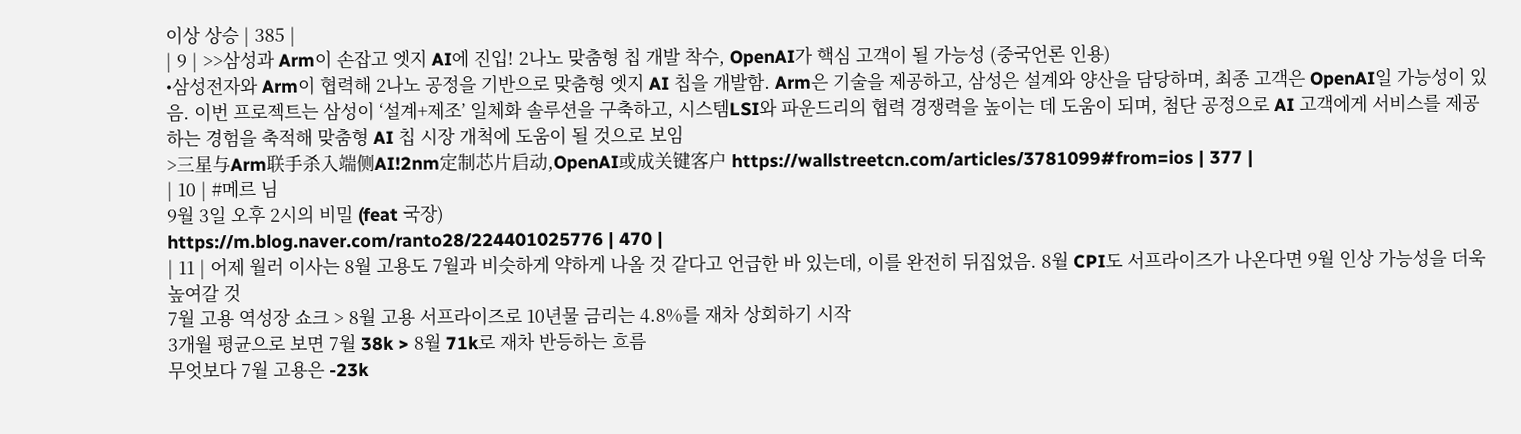이상 상승 | 385 |
| 9 | >>삼성과 Arm이 손잡고 엣지 AI에 진입! 2나노 맞춤형 칩 개발 착수, OpenAI가 핵심 고객이 될 가능성 (중국언론 인용)
•삼성전자와 Arm이 협력해 2나노 공정을 기반으로 맞춤형 엣지 AI 칩을 개발함. Arm은 기술을 제공하고, 삼성은 설계와 양산을 담당하며, 최종 고객은 OpenAI일 가능성이 있음. 이번 프로젝트는 삼성이 ‘설계+제조’ 일체화 솔루션을 구축하고, 시스템LSI와 파운드리의 협력 경쟁력을 높이는 데 도움이 되며, 첨단 공정으로 AI 고객에게 서비스를 제공하는 경험을 축적해 맞춤형 AI 칩 시장 개척에 도움이 될 것으로 보임
>三星与Arm联手杀入端侧AI!2nm定制芯片启动,OpenAI或成关键客户 https://wallstreetcn.com/articles/3781099#from=ios | 377 |
| 10 | #메르 님
9월 3일 오후 2시의 비밀 (feat 국장)
https://m.blog.naver.com/ranto28/224401025776 | 470 |
| 11 | 어제 월러 이사는 8월 고용도 7월과 비슷하게 약하게 나올 것 같다고 언급한 바 있는데, 이를 완전히 뒤집었음. 8월 CPI도 서프라이즈가 나온다면 9월 인상 가능성을 더욱 높여갈 것
7월 고용 역성장 쇼크 > 8월 고용 서프라이즈로 10년물 금리는 4.8%를 재차 상회하기 시작
3개월 평균으로 보면 7월 38k > 8월 71k로 재차 반등하는 흐름
무엇보다 7월 고용은 -23k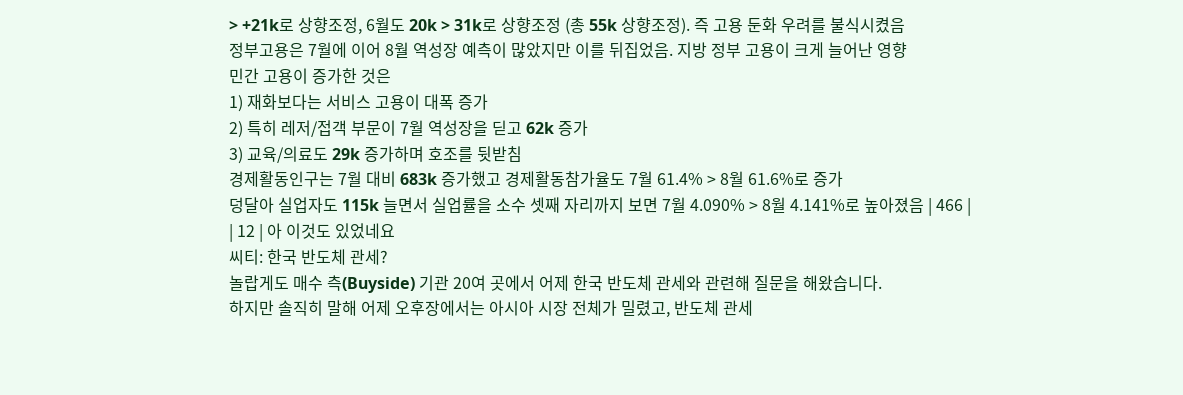> +21k로 상향조정, 6월도 20k > 31k로 상향조정 (총 55k 상향조정). 즉 고용 둔화 우려를 불식시켰음
정부고용은 7월에 이어 8월 역성장 예측이 많았지만 이를 뒤집었음. 지방 정부 고용이 크게 늘어난 영향
민간 고용이 증가한 것은
1) 재화보다는 서비스 고용이 대폭 증가
2) 특히 레저/접객 부문이 7월 역성장을 딛고 62k 증가
3) 교육/의료도 29k 증가하며 호조를 뒷받침
경제활동인구는 7월 대비 683k 증가했고 경제활동참가율도 7월 61.4% > 8월 61.6%로 증가
덩달아 실업자도 115k 늘면서 실업률을 소수 셋째 자리까지 보면 7월 4.090% > 8월 4.141%로 높아졌음 | 466 |
| 12 | 아 이것도 있었네요
씨티: 한국 반도체 관세?
놀랍게도 매수 측(Buyside) 기관 20여 곳에서 어제 한국 반도체 관세와 관련해 질문을 해왔습니다.
하지만 솔직히 말해 어제 오후장에서는 아시아 시장 전체가 밀렸고, 반도체 관세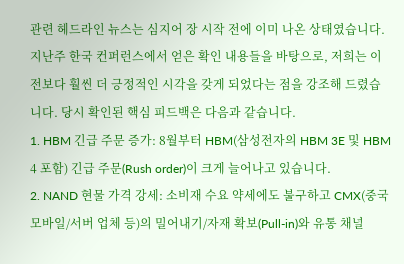관련 헤드라인 뉴스는 심지어 장 시작 전에 이미 나온 상태였습니다. 지난주 한국 컨퍼런스에서 얻은 확인 내용들을 바탕으로, 저희는 이전보다 훨씬 더 긍정적인 시각을 갖게 되었다는 점을 강조해 드렸습니다. 당시 확인된 핵심 피드백은 다음과 같습니다.
1. HBM 긴급 주문 증가: 8월부터 HBM(삼성전자의 HBM 3E 및 HBM 4 포함) 긴급 주문(Rush order)이 크게 늘어나고 있습니다.
2. NAND 현물 가격 강세: 소비재 수요 약세에도 불구하고 CMX(중국 모바일/서버 업체 등)의 밀어내기/자재 확보(Pull-in)와 유통 채널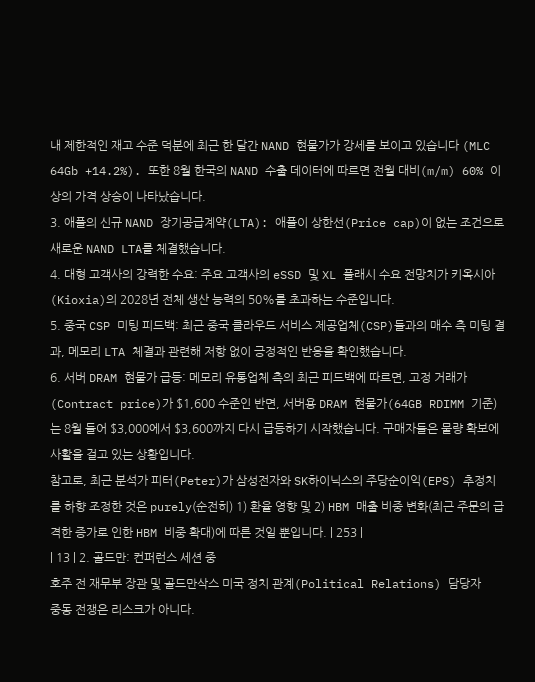내 제한적인 재고 수준 덕분에 최근 한 달간 NAND 현물가가 강세를 보이고 있습니다 (MLC 64Gb +14.2%). 또한 8월 한국의 NAND 수출 데이터에 따르면 전월 대비(m/m) 60% 이상의 가격 상승이 나타났습니다.
3. 애플의 신규 NAND 장기공급계약(LTA): 애플이 상한선(Price cap)이 없는 조건으로 새로운 NAND LTA를 체결했습니다.
4. 대형 고객사의 강력한 수요: 주요 고객사의 eSSD 및 XL 플래시 수요 전망치가 키옥시아(Kioxia)의 2028년 전체 생산 능력의 50%를 초과하는 수준입니다.
5. 중국 CSP 미팅 피드백: 최근 중국 클라우드 서비스 제공업체(CSP)들과의 매수 측 미팅 결과, 메모리 LTA 체결과 관련해 저항 없이 긍정적인 반응을 확인했습니다.
6. 서버 DRAM 현물가 급등: 메모리 유통업체 측의 최근 피드백에 따르면, 고정 거래가(Contract price)가 $1,600 수준인 반면, 서버용 DRAM 현물가(64GB RDIMM 기준)는 8월 들어 $3,000에서 $3,600까지 다시 급등하기 시작했습니다. 구매자들은 물량 확보에 사활을 걸고 있는 상황입니다.
참고로, 최근 분석가 피터(Peter)가 삼성전자와 SK하이닉스의 주당순이익(EPS) 추정치를 하향 조정한 것은 purely(순전히) 1) 환율 영향 및 2) HBM 매출 비중 변화(최근 주문의 급격한 증가로 인한 HBM 비중 확대)에 따른 것일 뿐입니다. | 253 |
| 13 | 2. 골드만: 컨퍼런스 세션 중
호주 전 재무부 장관 및 골드만삭스 미국 정치 관계(Political Relations) 담당자
중동 전쟁은 리스크가 아니다.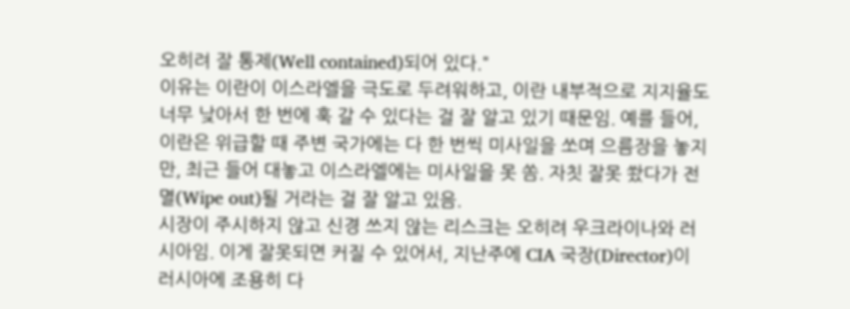오히려 잘 통제(Well contained)되어 있다."
이유는 이란이 이스라엘을 극도로 두려워하고, 이란 내부적으로 지지율도 너무 낮아서 한 번에 훅 갈 수 있다는 걸 잘 알고 있기 때문임. 예를 들어, 이란은 위급할 때 주변 국가에는 다 한 번씩 미사일을 쏘며 으름장을 놓지만, 최근 들어 대놓고 이스라엘에는 미사일을 못 쏨. 자칫 잘못 쐈다가 전멸(Wipe out)될 거라는 걸 잘 알고 있음.
시장이 주시하지 않고 신경 쓰지 않는 리스크는 오히려 우크라이나와 러시아임. 이게 잘못되면 커질 수 있어서, 지난주에 CIA 국장(Director)이 러시아에 조용히 다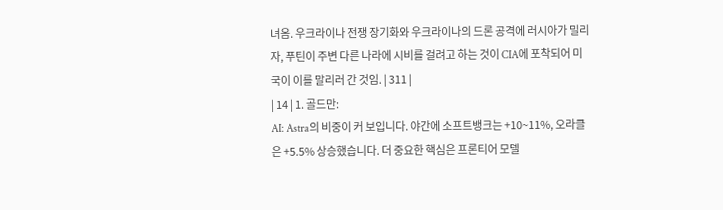녀옴. 우크라이나 전쟁 장기화와 우크라이나의 드론 공격에 러시아가 밀리자, 푸틴이 주변 다른 나라에 시비를 걸려고 하는 것이 CIA에 포착되어 미국이 이를 말리러 간 것임. | 311 |
| 14 | 1. 골드만:
AI: Astra의 비중이 커 보입니다. 야간에 소프트뱅크는 +10~11%, 오라클은 +5.5% 상승했습니다. 더 중요한 핵심은 프론티어 모델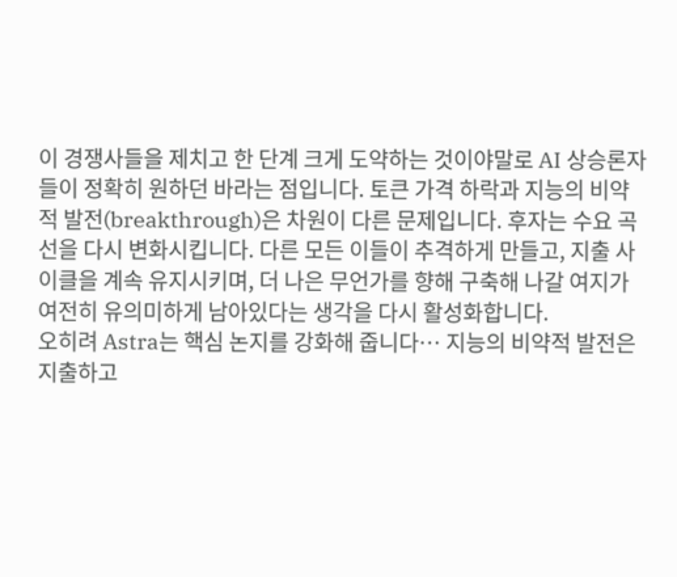이 경쟁사들을 제치고 한 단계 크게 도약하는 것이야말로 AI 상승론자들이 정확히 원하던 바라는 점입니다. 토큰 가격 하락과 지능의 비약적 발전(breakthrough)은 차원이 다른 문제입니다. 후자는 수요 곡선을 다시 변화시킵니다. 다른 모든 이들이 추격하게 만들고, 지출 사이클을 계속 유지시키며, 더 나은 무언가를 향해 구축해 나갈 여지가 여전히 유의미하게 남아있다는 생각을 다시 활성화합니다.
오히려 Astra는 핵심 논지를 강화해 줍니다… 지능의 비약적 발전은 지출하고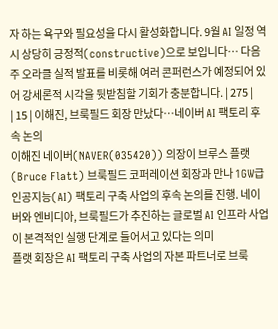자 하는 욕구와 필요성을 다시 활성화합니다. 9월 AI 일정 역시 상당히 긍정적(constructive)으로 보입니다… 다음 주 오라클 실적 발표를 비롯해 여러 콘퍼런스가 예정되어 있어 강세론적 시각을 뒷받침할 기회가 충분합니다. | 275 |
| 15 | 이해진, 브룩필드 회장 만났다…네이버 AI 팩토리 후속 논의
이해진 네이버(NAVER(035420)) 의장이 브루스 플랫(Bruce Flatt) 브룩필드 코퍼레이션 회장과 만나 1GW급 인공지능(AI) 팩토리 구축 사업의 후속 논의를 진행. 네이버와 엔비디아, 브룩필드가 추진하는 글로벌 AI 인프라 사업이 본격적인 실행 단계로 들어서고 있다는 의미
플랫 회장은 AI 팩토리 구축 사업의 자본 파트너로 브룩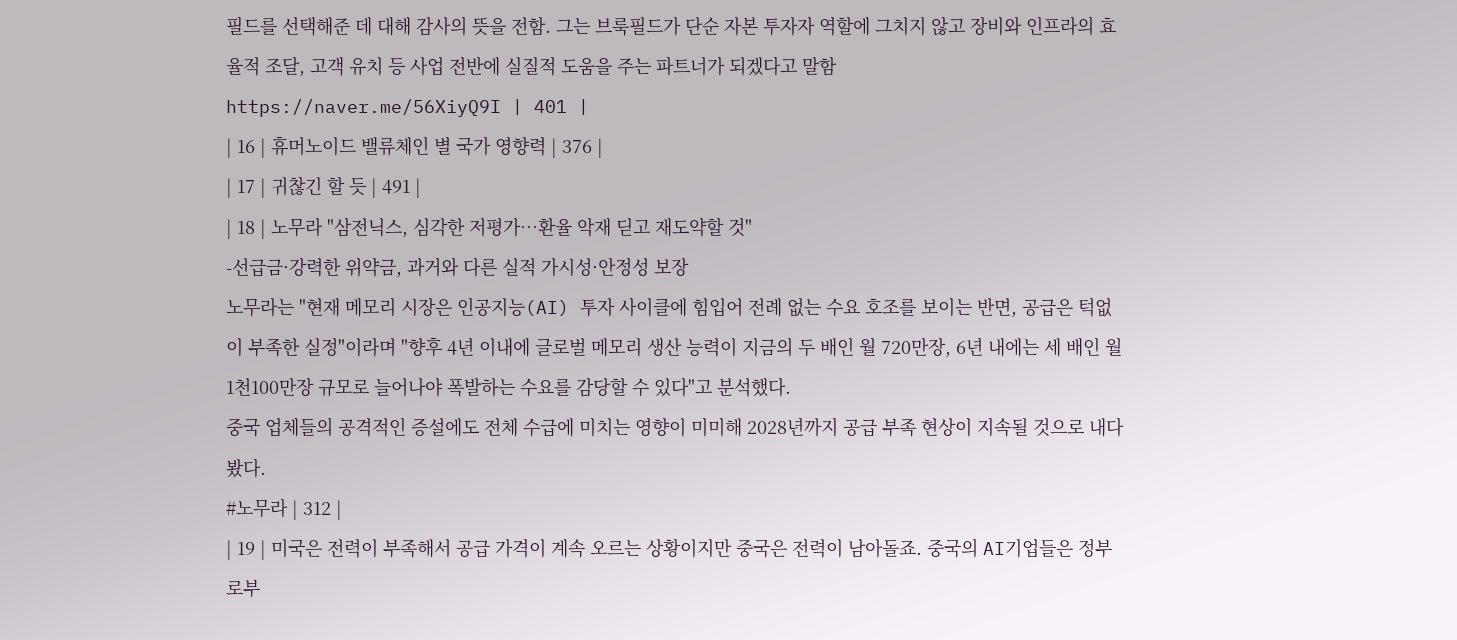필드를 선택해준 데 대해 감사의 뜻을 전함. 그는 브룩필드가 단순 자본 투자자 역할에 그치지 않고 장비와 인프라의 효율적 조달, 고객 유치 등 사업 전반에 실질적 도움을 주는 파트너가 되겠다고 말함
https://naver.me/56XiyQ9I | 401 |
| 16 | 휴머노이드 밸류체인 별 국가 영향력 | 376 |
| 17 | 귀찮긴 할 듯 | 491 |
| 18 | 노무라 "삼전닉스, 심각한 저평가…환율 악재 딛고 재도약할 것"
-선급금·강력한 위약금, 과거와 다른 실적 가시성·안정성 보장
노무라는 "현재 메모리 시장은 인공지능(AI) 투자 사이클에 힘입어 전례 없는 수요 호조를 보이는 반면, 공급은 턱없이 부족한 실정"이라며 "향후 4년 이내에 글로벌 메모리 생산 능력이 지금의 두 배인 월 720만장, 6년 내에는 세 배인 월 1천100만장 규모로 늘어나야 폭발하는 수요를 감당할 수 있다"고 분석했다.
중국 업체들의 공격적인 증설에도 전체 수급에 미치는 영향이 미미해 2028년까지 공급 부족 현상이 지속될 것으로 내다봤다.
#노무라 | 312 |
| 19 | 미국은 전력이 부족해서 공급 가격이 계속 오르는 상황이지만 중국은 전력이 남아돌죠. 중국의 AI기업들은 정부로부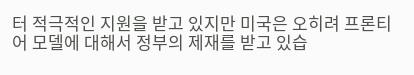터 적극적인 지원을 받고 있지만 미국은 오히려 프론티어 모델에 대해서 정부의 제재를 받고 있습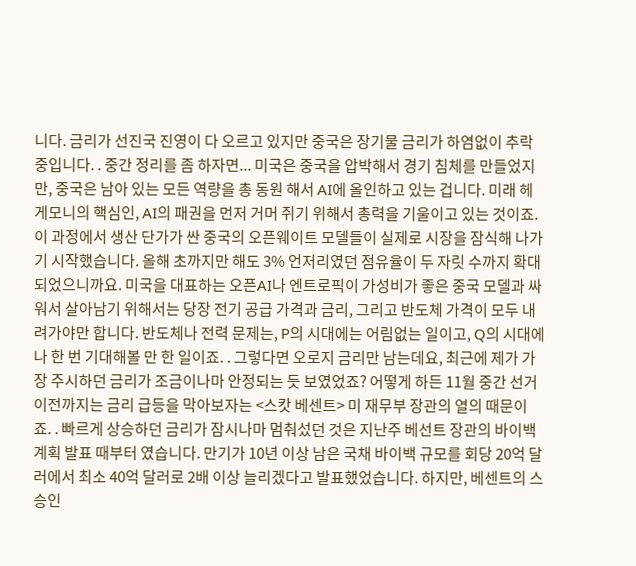니다. 금리가 선진국 진영이 다 오르고 있지만 중국은 장기물 금리가 하염없이 추락 중입니다. . 중간 정리를 좀 하자면... 미국은 중국을 압박해서 경기 침체를 만들었지만, 중국은 남아 있는 모든 역량을 총 동원 해서 AI에 올인하고 있는 겁니다. 미래 헤게모니의 핵심인, AI의 패권을 먼저 거머 쥐기 위해서 총력을 기울이고 있는 것이죠. 이 과정에서 생산 단가가 싼 중국의 오픈웨이트 모델들이 실제로 시장을 잠식해 나가기 시작했습니다. 올해 초까지만 해도 3% 언저리였던 점유율이 두 자릿 수까지 확대되었으니까요. 미국을 대표하는 오픈AI나 엔트로픽이 가성비가 좋은 중국 모델과 싸워서 살아남기 위해서는 당장 전기 공급 가격과 금리, 그리고 반도체 가격이 모두 내려가야만 합니다. 반도체나 전력 문제는, P의 시대에는 어림없는 일이고, Q의 시대에나 한 번 기대해볼 만 한 일이죠. . 그렇다면 오로지 금리만 남는데요, 최근에 제가 가장 주시하던 금리가 조금이나마 안정되는 듯 보였었죠? 어떻게 하든 11월 중간 선거 이전까지는 금리 급등을 막아보자는 <스캇 베센트> 미 재무부 장관의 열의 때문이죠. . 빠르게 상승하던 금리가 잠시나마 멈춰섰던 것은 지난주 베선트 장관의 바이백 계획 발표 때부터 였습니다. 만기가 10년 이상 남은 국채 바이백 규모를 회당 20억 달러에서 최소 40억 달러로 2배 이상 늘리겠다고 발표했었습니다. 하지만, 베센트의 스승인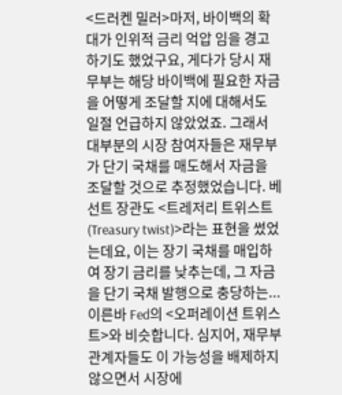<드러켄 밀러>마저, 바이백의 확대가 인위적 금리 억압 임을 경고하기도 했었구요, 게다가 당시 재무부는 해당 바이백에 필요한 자금을 어떻게 조달할 지에 대해서도 일절 언급하지 않았었죠. 그래서 대부분의 시장 참여자들은 재무부가 단기 국채를 매도해서 자금을 조달할 것으로 추정했었습니다. 베선트 장관도 <트레저리 트위스트(Treasury twist)>라는 표현을 썼었는데요, 이는 장기 국채를 매입하여 장기 금리를 낮추는데, 그 자금을 단기 국채 발행으로 충당하는...이른바 Fed의 <오퍼레이션 트위스트>와 비슷합니다. 심지어, 재무부 관계자들도 이 가능성을 배제하지 않으면서 시장에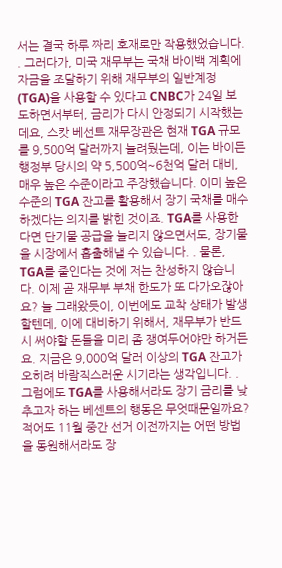서는 결국 하루 짜리 호재로만 작용했었습니다. . 그러다가, 미국 재무부는 국채 바이백 계획에 자금을 조달하기 위해 재무부의 일반계정(TGA)을 사용할 수 있다고 CNBC가 24일 보도하면서부터, 금리가 다시 안정되기 시작했는데요, 스캇 베선트 재무장관은 현재 TGA 규모를 9,500억 달러까지 늘려뒀는데, 이는 바이든 행정부 당시의 약 5,500억~6천억 달러 대비, 매우 높은 수준이라고 주장했습니다. 이미 높은 수준의 TGA 잔고를 활용해서 장기 국채를 매수하겠다는 의지를 밝힌 것이죠. TGA를 사용한다면 단기물 공급을 늘리지 않으면서도, 장기물을 시장에서 흡출해낼 수 있습니다. . 물론, TGA를 줄인다는 것에 저는 찬성하지 않습니다. 이제 곧 재무부 부채 한도가 또 다가오잖아요? 늘 그래왔듯이, 이번에도 교착 상태가 발생할텐데, 이에 대비하기 위해서, 재무부가 반드시 써야할 돈들을 미리 좀 쟁여두어야만 하거든요. 지금은 9,000억 달러 이상의 TGA 잔고가 오히려 바람직스러운 시기라는 생각입니다. . 그럼에도 TGA를 사용해서라도 장기 금리를 낮추고자 하는 베센트의 행동은 무엇때문일까요? 적어도 11월 중간 선거 이전까지는 어떤 방법을 동원해서라도 장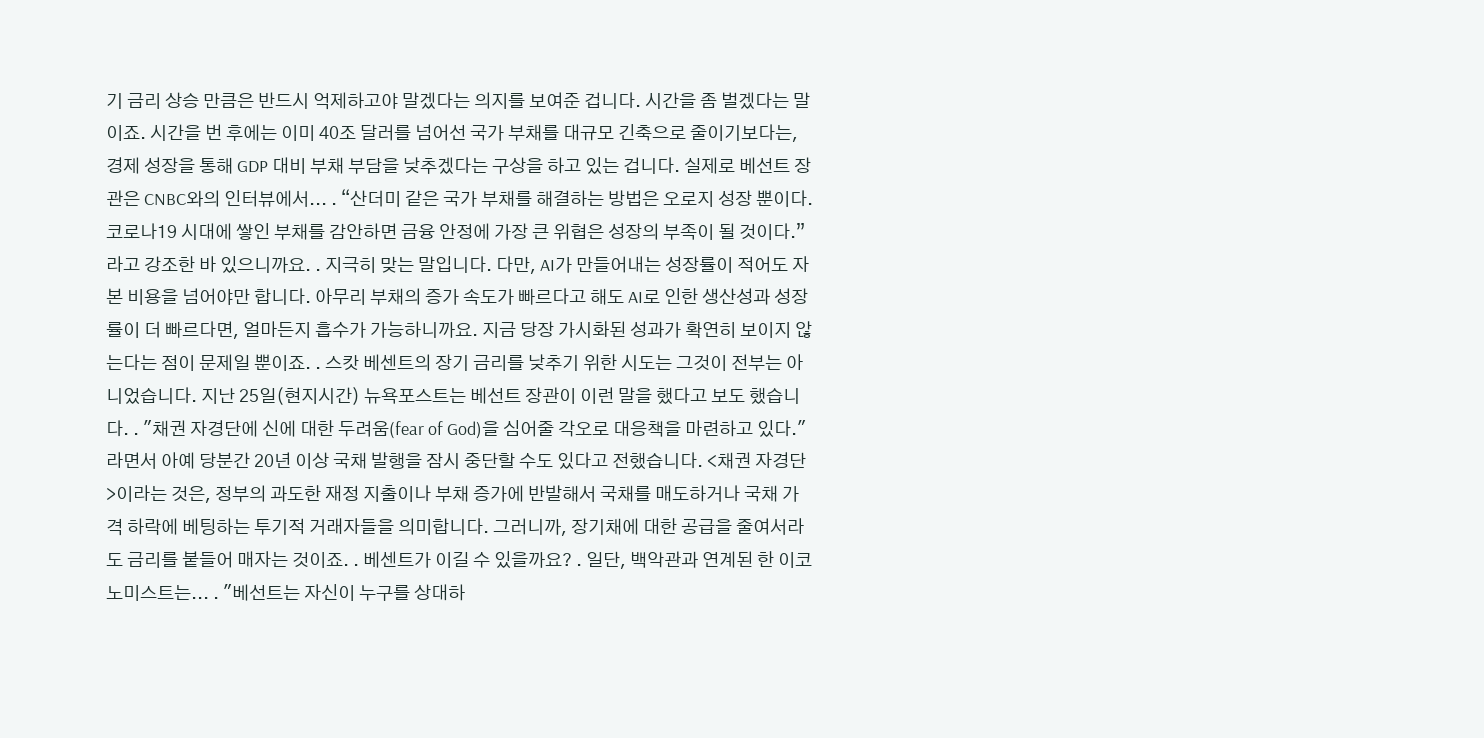기 금리 상승 만큼은 반드시 억제하고야 말겠다는 의지를 보여준 겁니다. 시간을 좀 벌겠다는 말이죠. 시간을 번 후에는 이미 40조 달러를 넘어선 국가 부채를 대규모 긴축으로 줄이기보다는, 경제 성장을 통해 GDP 대비 부채 부담을 낮추겠다는 구상을 하고 있는 겁니다. 실제로 베선트 장관은 CNBC와의 인터뷰에서... . “산더미 같은 국가 부채를 해결하는 방법은 오로지 성장 뿐이다. 코로나19 시대에 쌓인 부채를 감안하면 금융 안정에 가장 큰 위협은 성장의 부족이 될 것이다.”라고 강조한 바 있으니까요. . 지극히 맞는 말입니다. 다만, AI가 만들어내는 성장률이 적어도 자본 비용을 넘어야만 합니다. 아무리 부채의 증가 속도가 빠르다고 해도 AI로 인한 생산성과 성장률이 더 빠르다면, 얼마든지 흡수가 가능하니까요. 지금 당장 가시화된 성과가 확연히 보이지 않는다는 점이 문제일 뿐이죠. . 스캇 베센트의 장기 금리를 낮추기 위한 시도는 그것이 전부는 아니었습니다. 지난 25일(현지시간) 뉴욕포스트는 베선트 장관이 이런 말을 했다고 보도 했습니다. . "채권 자경단에 신에 대한 두려움(fear of God)을 심어줄 각오로 대응책을 마련하고 있다."라면서 아예 당분간 20년 이상 국채 발행을 잠시 중단할 수도 있다고 전했습니다. <채권 자경단>이라는 것은, 정부의 과도한 재정 지출이나 부채 증가에 반발해서 국채를 매도하거나 국채 가격 하락에 베팅하는 투기적 거래자들을 의미합니다. 그러니까, 장기채에 대한 공급을 줄여서라도 금리를 붙들어 매자는 것이죠. . 베센트가 이길 수 있을까요? . 일단, 백악관과 연계된 한 이코노미스트는... . "베선트는 자신이 누구를 상대하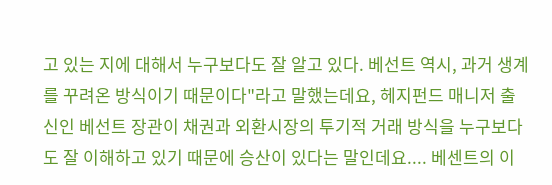고 있는 지에 대해서 누구보다도 잘 알고 있다. 베선트 역시, 과거 생계를 꾸려온 방식이기 때문이다"라고 말했는데요, 헤지펀드 매니저 출신인 베선트 장관이 채권과 외환시장의 투기적 거래 방식을 누구보다도 잘 이해하고 있기 때문에 승산이 있다는 말인데요.... 베센트의 이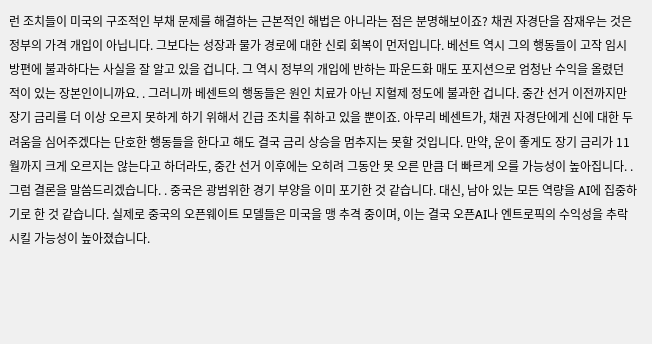런 조치들이 미국의 구조적인 부채 문제를 해결하는 근본적인 해법은 아니라는 점은 분명해보이죠? 채권 자경단을 잠재우는 것은 정부의 가격 개입이 아닙니다. 그보다는 성장과 물가 경로에 대한 신뢰 회복이 먼저입니다. 베선트 역시 그의 행동들이 고작 임시 방편에 불과하다는 사실을 잘 알고 있을 겁니다. 그 역시 정부의 개입에 반하는 파운드화 매도 포지션으로 엄청난 수익을 올렸던 적이 있는 장본인이니까요. . 그러니까 베센트의 행동들은 원인 치료가 아닌 지혈제 정도에 불과한 겁니다. 중간 선거 이전까지만 장기 금리를 더 이상 오르지 못하게 하기 위해서 긴급 조치를 취하고 있을 뿐이죠. 아무리 베센트가, 채권 자경단에게 신에 대한 두려움을 심어주겠다는 단호한 행동들을 한다고 해도 결국 금리 상승을 멈추지는 못할 것입니다. 만약, 운이 좋게도 장기 금리가 11월까지 크게 오르지는 않는다고 하더라도, 중간 선거 이후에는 오히려 그동안 못 오른 만큼 더 빠르게 오를 가능성이 높아집니다. . 그럼 결론을 말씀드리겠습니다. . 중국은 광범위한 경기 부양을 이미 포기한 것 같습니다. 대신, 남아 있는 모든 역량을 AI에 집중하기로 한 것 같습니다. 실제로 중국의 오픈웨이트 모델들은 미국을 맹 추격 중이며, 이는 결국 오픈AI나 엔트로픽의 수익성을 추락시킬 가능성이 높아졌습니다.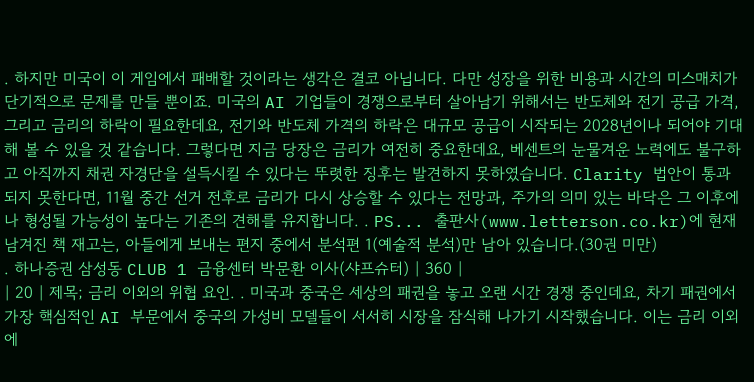. 하지만 미국이 이 게임에서 패배할 것이라는 생각은 결코 아닙니다. 다만 성장을 위한 비용과 시간의 미스매치가 단기적으로 문제를 만들 뿐이죠. 미국의 AI 기업들이 경쟁으로부터 살아남기 위해서는 반도체와 전기 공급 가격, 그리고 금리의 하락이 필요한데요, 전기와 반도체 가격의 하락은 대규모 공급이 시작되는 2028년이나 되어야 기대해 볼 수 있을 것 같습니다. 그렇다면 지금 당장은 금리가 여전히 중요한데요, 베센트의 눈물겨운 노력에도 불구하고 아직까지 채권 자경단을 설득시킬 수 있다는 뚜렷한 징후는 발견하지 못하였습니다. Clarity 법안이 통과되지 못한다면, 11월 중간 선거 전후로 금리가 다시 상승할 수 있다는 전망과, 주가의 의미 있는 바닥은 그 이후에나 형성될 가능성이 높다는 기존의 견해를 유지합니다. . PS... 출판사(www.letterson.co.kr)에 현재 남겨진 책 재고는, 아들에게 보내는 편지 중에서 분석편 1(예술적 분석)만 남아 있습니다.(30권 미만)
. 하나증권 삼성동 CLUB 1 금융센터 박문환 이사(샤프슈터) | 360 |
| 20 | 제목; 금리 이외의 위협 요인. . 미국과 중국은 세상의 패권을 놓고 오랜 시간 경쟁 중인데요, 차기 패권에서 가장 핵심적인 AI 부문에서 중국의 가성비 모델들이 서서히 시장을 잠식해 나가기 시작했습니다. 이는 금리 이외에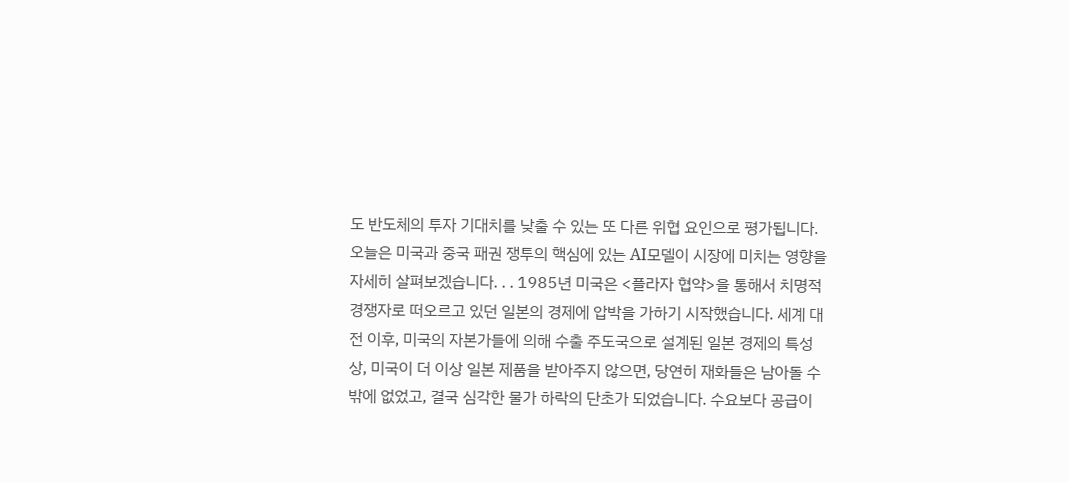도 반도체의 투자 기대치를 낮출 수 있는 또 다른 위협 요인으로 평가됩니다. 오늘은 미국과 중국 패권 쟁투의 핵심에 있는 AI모델이 시장에 미치는 영향을 자세히 살펴보겠습니다. . . 1985년 미국은 <플라자 협약>을 통해서 치명적 경쟁자로 떠오르고 있던 일본의 경제에 압박을 가하기 시작했습니다. 세계 대전 이후, 미국의 자본가들에 의해 수출 주도국으로 설계된 일본 경제의 특성 상, 미국이 더 이상 일본 제품을 받아주지 않으면, 당연히 재화들은 남아돌 수밖에 없었고, 결국 심각한 물가 하락의 단초가 되었습니다. 수요보다 공급이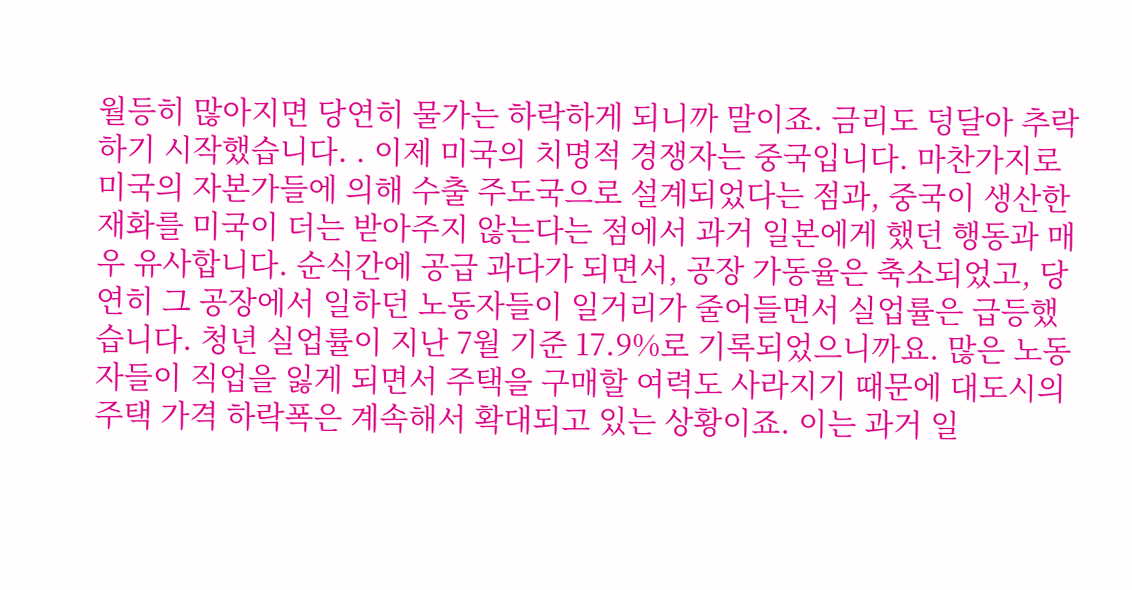월등히 많아지면 당연히 물가는 하락하게 되니까 말이죠. 금리도 덩달아 추락하기 시작했습니다. . 이제 미국의 치명적 경쟁자는 중국입니다. 마찬가지로 미국의 자본가들에 의해 수출 주도국으로 설계되었다는 점과, 중국이 생산한 재화를 미국이 더는 받아주지 않는다는 점에서 과거 일본에게 했던 행동과 매우 유사합니다. 순식간에 공급 과다가 되면서, 공장 가동율은 축소되었고, 당연히 그 공장에서 일하던 노동자들이 일거리가 줄어들면서 실업률은 급등했습니다. 청년 실업률이 지난 7월 기준 17.9%로 기록되었으니까요. 많은 노동자들이 직업을 잃게 되면서 주택을 구매할 여력도 사라지기 때문에 대도시의 주택 가격 하락폭은 계속해서 확대되고 있는 상황이죠. 이는 과거 일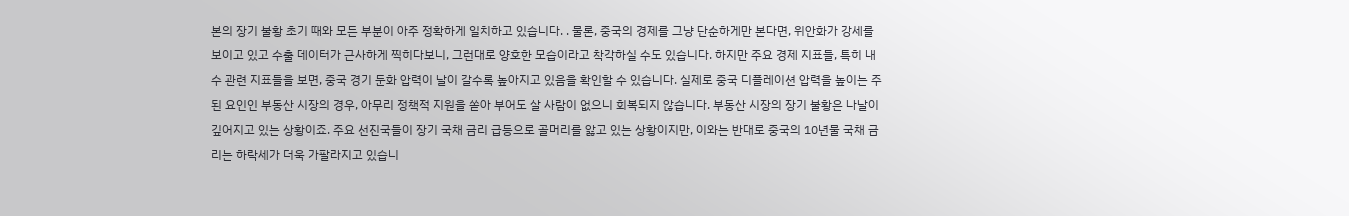본의 장기 불황 초기 때와 모든 부분이 아주 정확하게 일치하고 있습니다. . 물론, 중국의 경제를 그냥 단순하게만 본다면, 위안화가 강세를 보이고 있고 수출 데이터가 근사하게 찍히다보니, 그런대로 양호한 모습이라고 착각하실 수도 있습니다. 하지만 주요 경제 지표들, 특히 내수 관련 지표들을 보면, 중국 경기 둔화 압력이 날이 갈수록 높아지고 있음을 확인할 수 있습니다. 실제로 중국 디플레이션 압력을 높이는 주된 요인인 부동산 시장의 경우, 아무리 정책적 지원을 쏟아 부어도 살 사람이 없으니 회복되지 않습니다. 부동산 시장의 장기 불황은 나날이 깊어지고 있는 상황이죠. 주요 선진국들이 장기 국채 금리 급등으로 골머리를 앓고 있는 상황이지만, 이와는 반대로 중국의 10년물 국채 금리는 하락세가 더욱 가팔라지고 있습니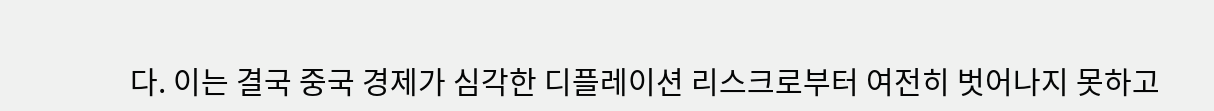다. 이는 결국 중국 경제가 심각한 디플레이션 리스크로부터 여전히 벗어나지 못하고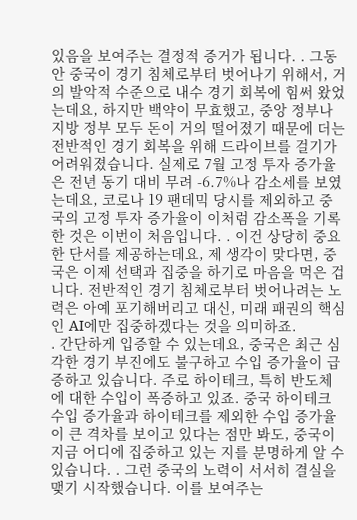있음을 보여주는 결정적 증거가 됩니다. . 그동안 중국이 경기 침체로부터 벗어나기 위해서, 거의 발악적 수준으로 내수 경기 회복에 힘써 왔었는데요, 하지만 백약이 무효했고, 중앙 정부나 지방 정부 모두 돈이 거의 떨어졌기 때문에 더는 전반적인 경기 회복을 위해 드라이브를 걸기가 어려워졌습니다. 실제로 7월 고정 투자 증가율은 전년 동기 대비 무려 -6.7%나 감소세를 보였는데요, 코로나 19 팬데믹 당시를 제외하고 중국의 고정 투자 증가율이 이처럼 감소폭을 기록한 것은 이번이 처음입니다. . 이건 상당히 중요한 단서를 제공하는데요, 제 생각이 맞다면, 중국은 이제 선택과 집중을 하기로 마음을 먹은 겁니다. 전반적인 경기 침체로부터 벗어나려는 노력은 아예 포기해버리고 대신, 미래 패권의 핵심인 AI에만 집중하겠다는 것을 의미하죠.
. 간단하게 입증할 수 있는데요, 중국은 최근 심각한 경기 부진에도 불구하고 수입 증가율이 급증하고 있습니다. 주로 하이테크, 특히 반도체에 대한 수입이 폭증하고 있죠. 중국 하이테크 수입 증가율과 하이테크를 제외한 수입 증가율이 큰 격차를 보이고 있다는 점만 봐도, 중국이 지금 어디에 집중하고 있는 지를 분명하게 알 수 있습니다. . 그런 중국의 노력이 서서히 결실을 맺기 시작했습니다. 이를 보여주는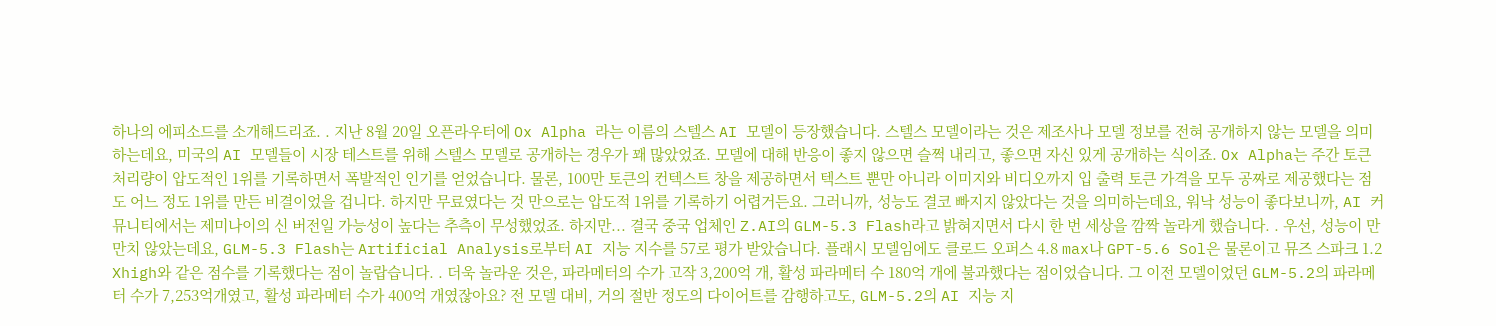하나의 에피소드를 소개해드리죠. . 지난 8월 20일 오픈라우터에 Ox Alpha 라는 이름의 스텔스 AI 모델이 등장했습니다. 스텔스 모델이라는 것은 제조사나 모델 정보를 전혀 공개하지 않는 모델을 의미하는데요, 미국의 AI 모델들이 시장 테스트를 위해 스텔스 모델로 공개하는 경우가 꽤 많았었죠. 모델에 대해 반응이 좋지 않으면 슬쩍 내리고, 좋으면 자신 있게 공개하는 식이죠. Ox Alpha는 주간 토큰 처리량이 압도적인 1위를 기록하면서 폭발적인 인기를 얻었습니다. 물론, 100만 토큰의 컨텍스트 창을 제공하면서 텍스트 뿐만 아니라 이미지와 비디오까지 입 출력 토큰 가격을 모두 공짜로 제공했다는 점도 어느 정도 1위를 만든 비결이었을 겁니다. 하지만 무료였다는 것 만으로는 압도적 1위를 기록하기 어렵거든요. 그러니까, 성능도 결코 빠지지 않았다는 것을 의미하는데요, 워낙 성능이 좋다보니까, AI 커뮤니티에서는 제미나이의 신 버전일 가능성이 높다는 추측이 무성했었죠. 하지만... 결국 중국 업체인 Z.AI의 GLM-5.3 Flash라고 밝혀지면서 다시 한 번 세상을 깜짝 놀라게 했습니다. . 우선, 성능이 만만치 않았는데요, GLM-5.3 Flash는 Artificial Analysis로부터 AI 지능 지수를 57로 평가 받았습니다. 플래시 모델임에도 클로드 오퍼스 4.8 max나 GPT-5.6 Sol은 물론이고 뮤즈 스파크 1.2 Xhigh와 같은 점수를 기록했다는 점이 놀랍습니다. . 더욱 놀라운 것은, 파라메터의 수가 고작 3,200억 개, 활성 파라메터 수 180억 개에 불과했다는 점이었습니다. 그 이전 모델이었던 GLM-5.2의 파라메터 수가 7,253억개였고, 활성 파라메터 수가 400억 개였잖아요? 전 모델 대비, 거의 절반 정도의 다이어트를 감행하고도, GLM-5.2의 AI 지능 지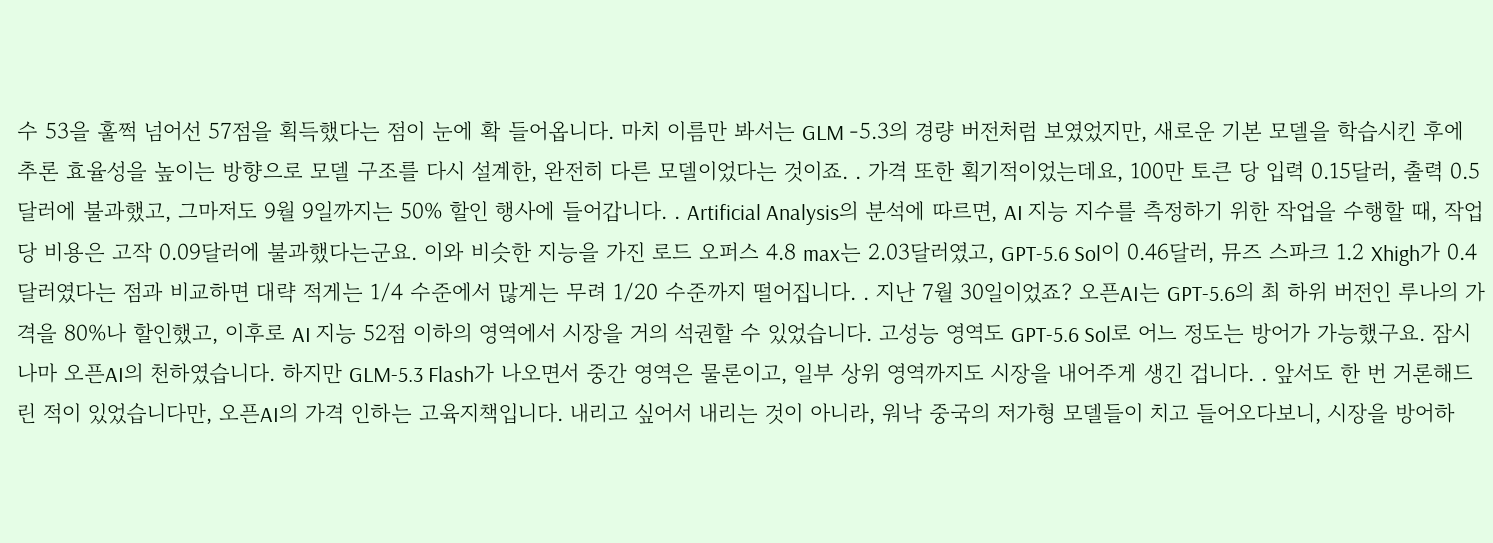수 53을 훌쩍 넘어선 57점을 획득했다는 점이 눈에 확 들어옵니다. 마치 이름만 봐서는 GLM -5.3의 경량 버전처럼 보였었지만, 새로운 기본 모델을 학습시킨 후에 추론 효율성을 높이는 방향으로 모델 구조를 다시 설계한, 완전히 다른 모델이었다는 것이죠. . 가격 또한 획기적이었는데요, 100만 토큰 당 입력 0.15달러, 출력 0.5달러에 불과했고, 그마저도 9월 9일까지는 50% 할인 행사에 들어갑니다. . Artificial Analysis의 분석에 따르면, AI 지능 지수를 측정하기 위한 작업을 수행할 때, 작업 당 비용은 고작 0.09달러에 불과했다는군요. 이와 비슷한 지능을 가진 로드 오퍼스 4.8 max는 2.03달러였고, GPT-5.6 Sol이 0.46달러, 뮤즈 스파크 1.2 Xhigh가 0.4달러였다는 점과 비교하면 대략 적게는 1/4 수준에서 많게는 무려 1/20 수준까지 떨어집니다. . 지난 7월 30일이었죠? 오픈AI는 GPT-5.6의 최 하위 버전인 루나의 가격을 80%나 할인했고, 이후로 AI 지능 52점 이하의 영역에서 시장을 거의 석권할 수 있었습니다. 고성능 영역도 GPT-5.6 Sol로 어느 정도는 방어가 가능했구요. 잠시나마 오픈AI의 천하였습니다. 하지만 GLM-5.3 Flash가 나오면서 중간 영역은 물론이고, 일부 상위 영역까지도 시장을 내어주게 생긴 겁니다. . 앞서도 한 번 거론해드린 적이 있었습니다만, 오픈AI의 가격 인하는 고육지책입니다. 내리고 싶어서 내리는 것이 아니라, 워낙 중국의 저가형 모델들이 치고 들어오다보니, 시장을 방어하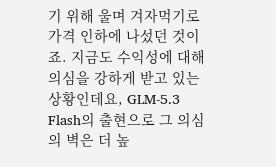기 위해 울며 겨자먹기로 가격 인하에 나섰던 것이죠. 지금도 수익성에 대해 의심을 강하게 받고 있는 상황인데요, GLM-5.3 Flash의 출현으로 그 의심의 벽은 더 높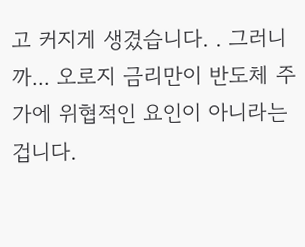고 커지게 생겼습니다. . 그러니까... 오로지 금리만이 반도체 주가에 위협적인 요인이 아니라는 겁니다.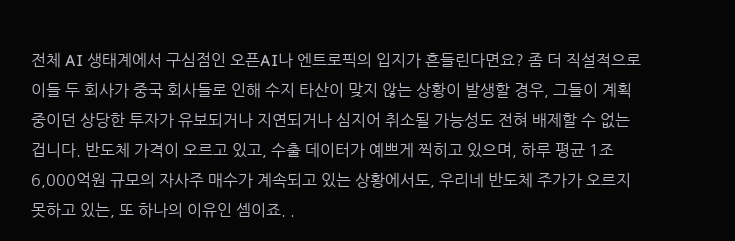전체 AI 생태계에서 구심점인 오픈AI나 엔트로픽의 입지가 흔들린다면요? 좀 더 직설적으로 이들 두 회사가 중국 회사들로 인해 수지 타산이 맞지 않는 상황이 발생할 경우, 그들이 계획 중이던 상당한 투자가 유보되거나 지연되거나 심지어 취소될 가능성도 전혀 배제할 수 없는 겁니다. 반도체 가격이 오르고 있고, 수출 데이터가 예쁘게 찍히고 있으며, 하루 평균 1조 6,000억원 규모의 자사주 매수가 계속되고 있는 상황에서도, 우리네 반도체 주가가 오르지 못하고 있는, 또 하나의 이유인 셈이죠. .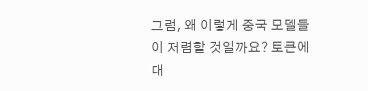그럼, 왜 이렇게 중국 모델들이 저렴할 것일까요? 토큰에 대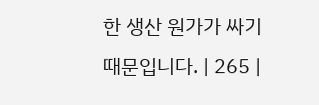한 생산 원가가 싸기 때문입니다. | 265 |